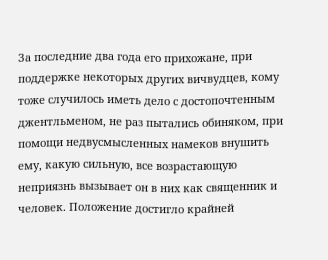За последние два года его прихожане, при поддержке некоторых других вичвудцев, кому тоже случилось иметь дело с достопочтенным джентльменом, не раз пытались обиняком, при помощи недвусмысленных намеков внушить ему, какую сильную, все возрастающую неприязнь вызывает он в них как священник и человек. Положение достигло крайней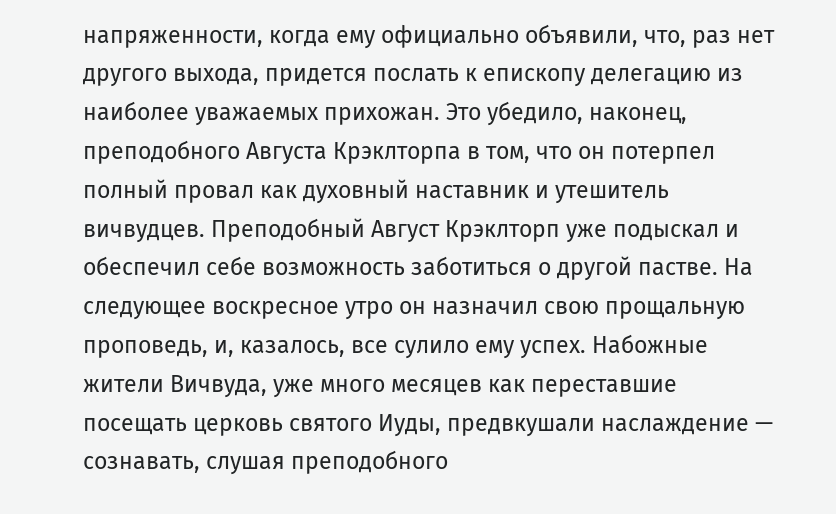напряженности, когда ему официально объявили, что, раз нет другого выхода, придется послать к епископу делегацию из наиболее уважаемых прихожан. Это убедило, наконец, преподобного Августа Крэклторпа в том, что он потерпел полный провал как духовный наставник и утешитель вичвудцев. Преподобный Август Крэклторп уже подыскал и обеспечил себе возможность заботиться о другой пастве. На следующее воскресное утро он назначил свою прощальную проповедь, и, казалось, все сулило ему успех. Набожные жители Вичвуда, уже много месяцев как переставшие посещать церковь святого Иуды, предвкушали наслаждение — сознавать, слушая преподобного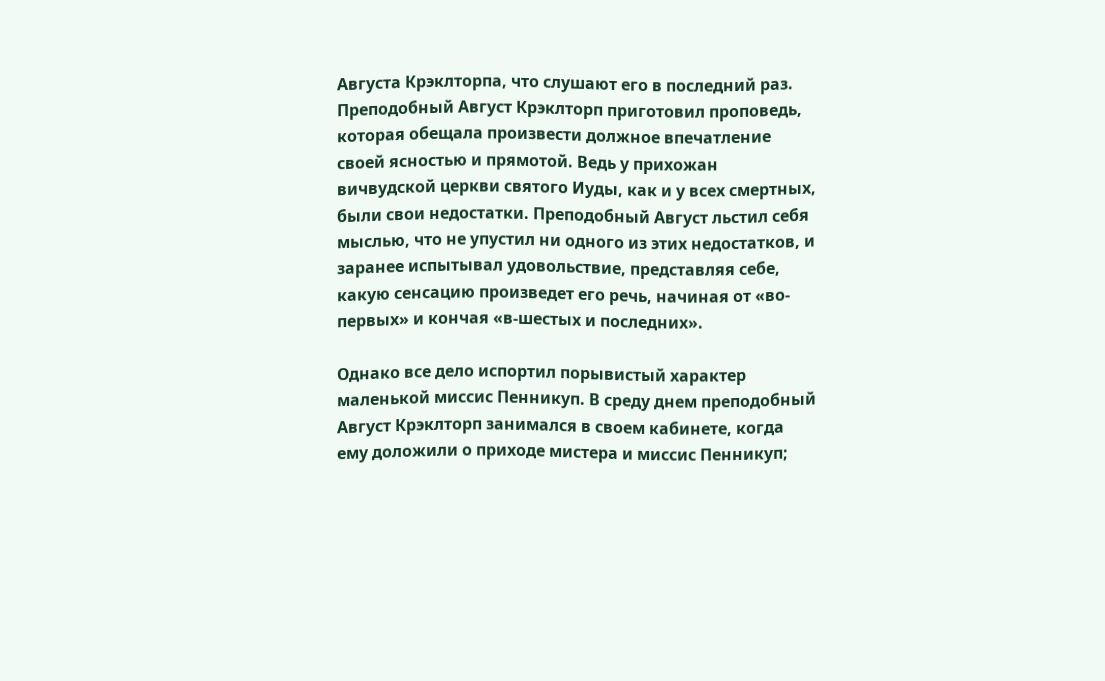Августа Крэклторпа, что слушают его в последний раз. Преподобный Август Крэклторп приготовил проповедь, которая обещала произвести должное впечатление своей ясностью и прямотой. Ведь у прихожан вичвудской церкви святого Иуды, как и у всех смертных, были свои недостатки. Преподобный Август льстил себя мыслью, что не упустил ни одного из этих недостатков, и заранее испытывал удовольствие, представляя себе, какую сенсацию произведет его речь, начиная от «во-первых» и кончая «в-шестых и последних».

Однако все дело испортил порывистый характер маленькой миссис Пенникуп. В среду днем преподобный Август Крэклторп занимался в своем кабинете, когда ему доложили о приходе мистера и миссис Пенникуп;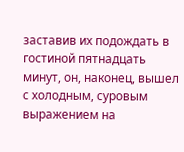заставив их подождать в гостиной пятнадцать минут, он, наконец, вышел с холодным, суровым выражением на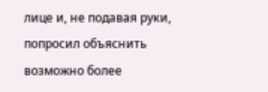лице и, не подавая руки, попросил объяснить возможно более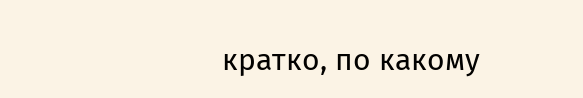кратко, по какому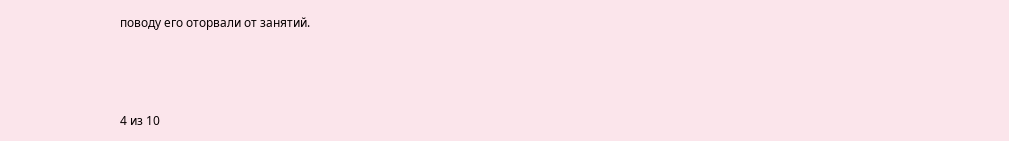поводу его оторвали от занятий.



4 из 10